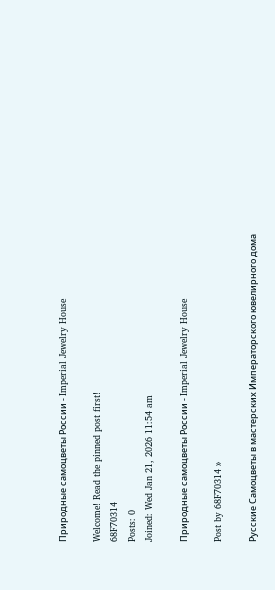Природные самоцветы России - Imperial Jewelry House

Welcome! Read the pinned post first!
68F70314
Posts: 0
Joined: Wed Jan 21, 2026 11:54 am

Природные самоцветы России - Imperial Jewelry House

Post by 68F70314 »

Русские Самоцветы в мастерских Императорского ювелирного дома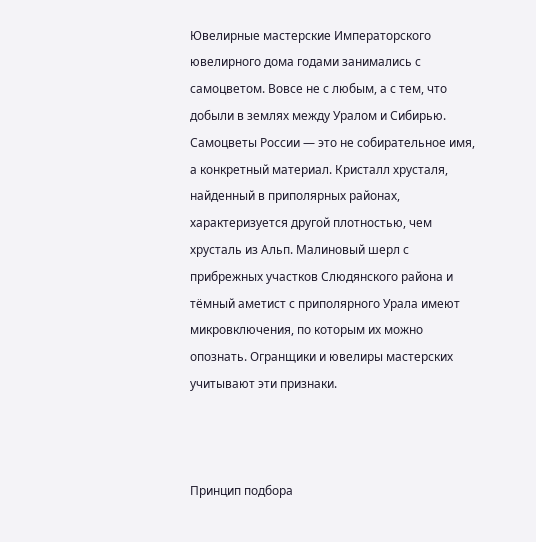Ювелирные мастерские Императорского ювелирного дома годами занимались с самоцветом. Вовсе не с любым, а с тем, что добыли в землях между Уралом и Сибирью. Самоцветы России — это не собирательное имя, а конкретный материал. Кристалл хрусталя, найденный в приполярных районах, характеризуется другой плотностью, чем хрусталь из Альп. Малиновый шерл с прибрежных участков Слюдянского района и тёмный аметист с приполярного Урала имеют микровключения, по которым их можно опознать. Огранщики и ювелиры мастерских учитывают эти признаки.



Принцип подбора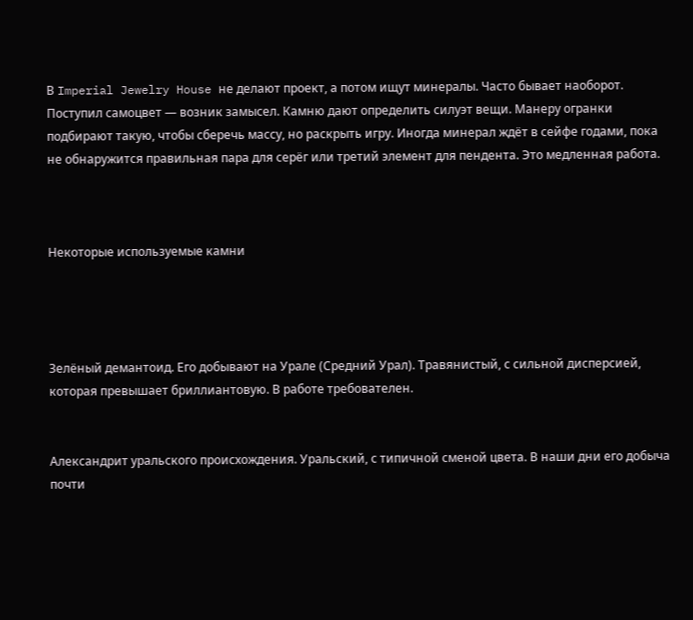В Imperial Jewelry House не делают проект, а потом ищут минералы. Часто бывает наоборот. Поступил самоцвет — возник замысел. Камню дают определить силуэт вещи. Манеру огранки подбирают такую, чтобы сберечь массу, но раскрыть игру. Иногда минерал ждёт в сейфе годами, пока не обнаружится правильная пара для серёг или третий элемент для пендента. Это медленная работа.



Некоторые используемые камни




Зелёный демантоид. Его добывают на Урале (Средний Урал). Травянистый, с сильной дисперсией, которая превышает бриллиантовую. В работе требователен.


Александрит уральского происхождения. Уральский, с типичной сменой цвета. В наши дни его добыча почти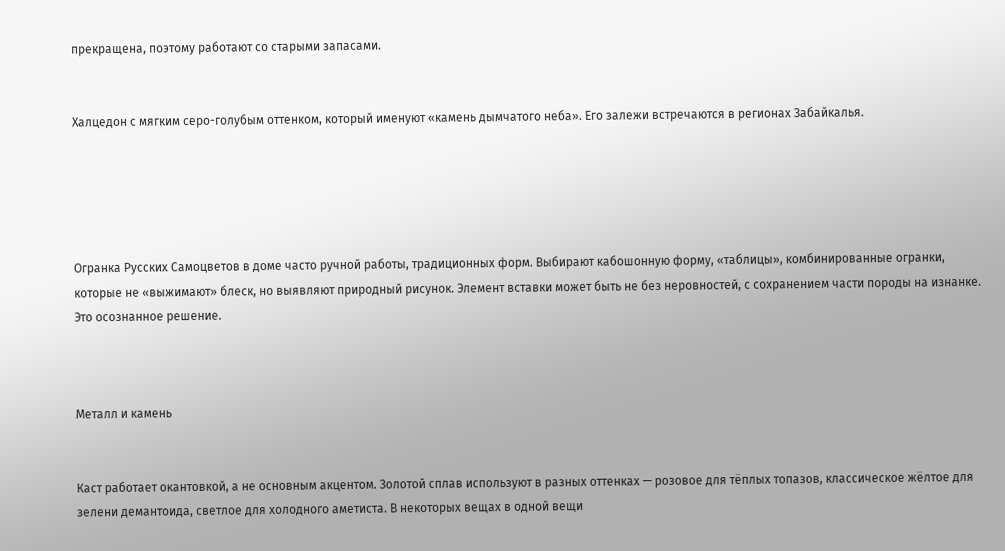прекращена, поэтому работают со старыми запасами.


Халцедон с мягким серо-голубым оттенком, который именуют «камень дымчатого неба». Его залежи встречаются в регионах Забайкалья.





Огранка Русских Самоцветов в доме часто ручной работы, традиционных форм. Выбирают кабошонную форму, «таблицы», комбинированные огранки, которые не «выжимают» блеск, но выявляют природный рисунок. Элемент вставки может быть не без неровностей, с сохранением части породы на изнанке. Это осознанное решение.



Металл и камень


Каст работает окантовкой, а не основным акцентом. Золотой сплав используют в разных оттенках — розовое для тёплых топазов, классическое жёлтое для зелени демантоида, светлое для холодного аметиста. В некоторых вещах в одной вещи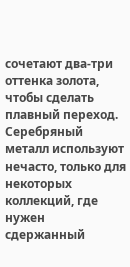сочетают два-три оттенка золота, чтобы сделать плавный переход. Серебряный металл используют нечасто, только для некоторых коллекций, где нужен сдержанный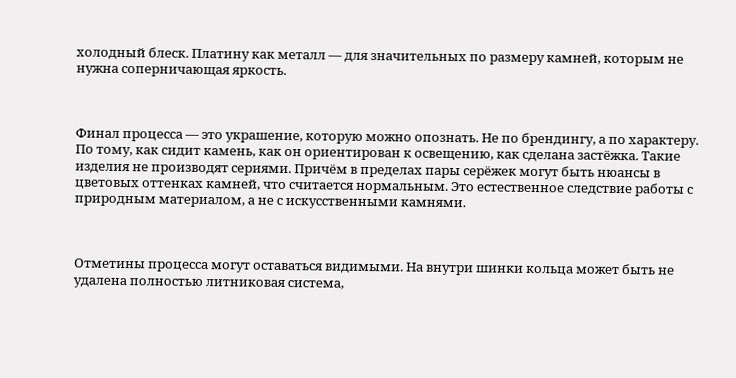холодный блеск. Платину как металл — для значительных по размеру камней, которым не нужна соперничающая яркость.



Финал процесса — это украшение, которую можно опознать. Не по брендингу, а по характеру. По тому, как сидит камень, как он ориентирован к освещению, как сделана застёжка. Такие изделия не производят сериями. Причём в пределах пары серёжек могут быть нюансы в цветовых оттенках камней, что считается нормальным. Это естественное следствие работы с природным материалом, а не с искусственными камнями.



Отметины процесса могут оставаться видимыми. На внутри шинки кольца может быть не удалена полностью литниковая система,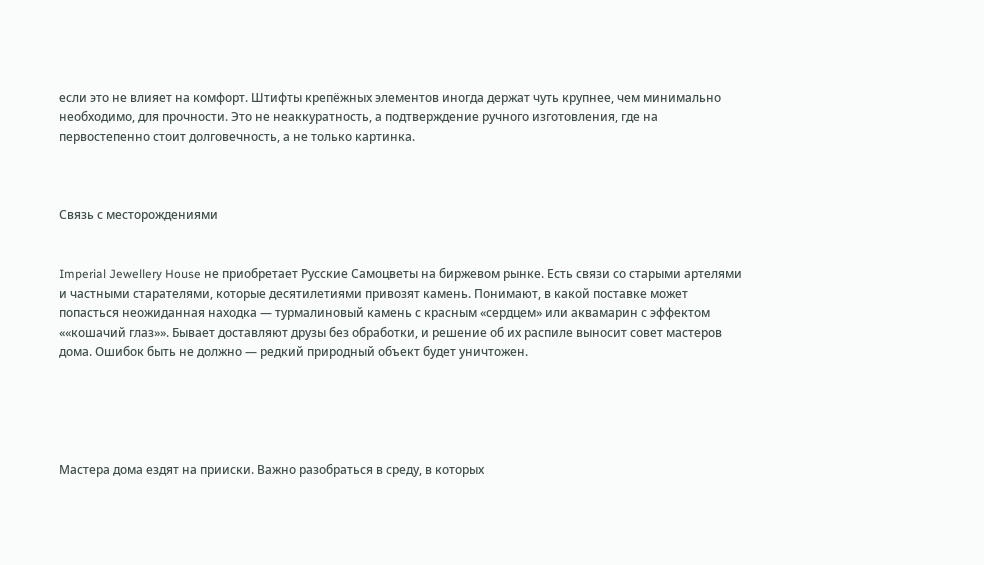если это не влияет на комфорт. Штифты крепёжных элементов иногда держат чуть крупнее, чем минимально необходимо, для прочности. Это не неаккуратность, а подтверждение ручного изготовления, где на первостепенно стоит долговечность, а не только картинка.



Связь с месторождениями


Imperial Jewellery House не приобретает Русские Самоцветы на биржевом рынке. Есть связи со старыми артелями и частными старателями, которые десятилетиями привозят камень. Понимают, в какой поставке может попасться неожиданная находка — турмалиновый камень с красным «сердцем» или аквамарин с эффектом ««кошачий глаз»». Бывает доставляют друзы без обработки, и решение об их распиле выносит совет мастеров дома. Ошибок быть не должно — редкий природный объект будет уничтожен.





Мастера дома ездят на прииски. Важно разобраться в среду, в которых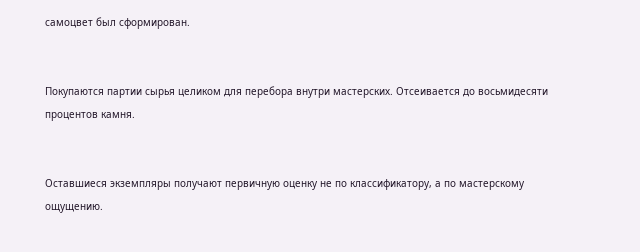самоцвет был сформирован.


Покупаются партии сырья целиком для перебора внутри мастерских. Отсеивается до восьмидесяти процентов камня.


Оставшиеся экземпляры получают первичную оценку не по классификатору, а по мастерскому ощущению.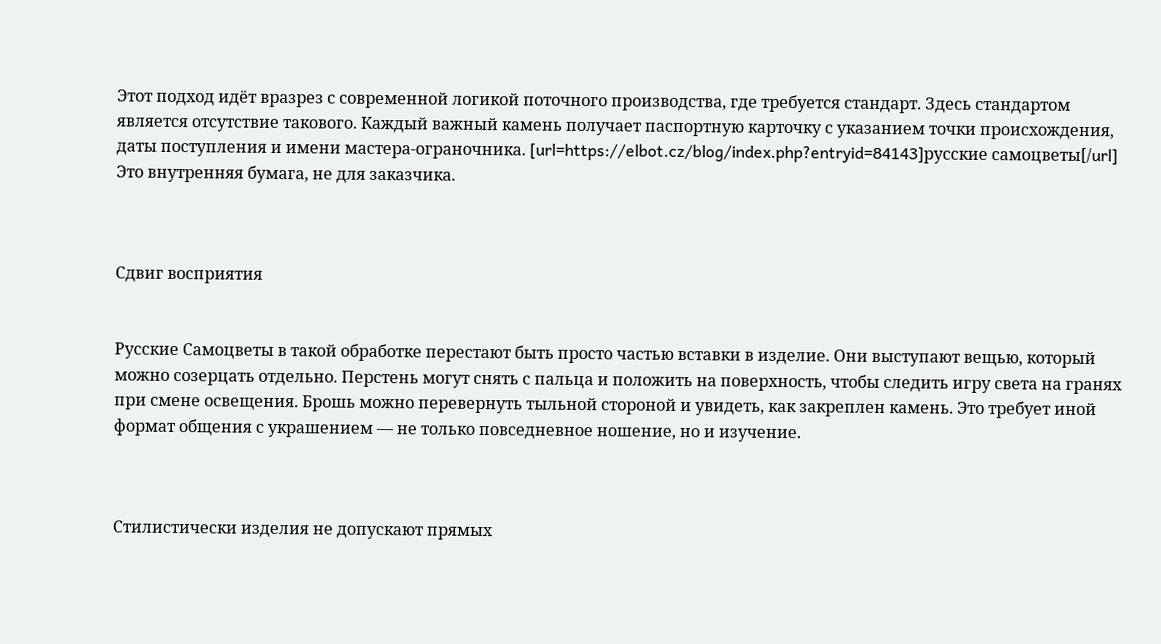Этот подход идёт вразрез с современной логикой поточного производства, где требуется стандарт. Здесь стандартом является отсутствие такового. Каждый важный камень получает паспортную карточку с указанием точки происхождения, даты поступления и имени мастера-ограночника. [url=https://elbot.cz/blog/index.php?entryid=84143]русские самоцветы[/url] Это внутренняя бумага, не для заказчика.



Сдвиг восприятия


Русские Самоцветы в такой обработке перестают быть просто частью вставки в изделие. Они выступают вещью, который можно созерцать отдельно. Перстень могут снять с пальца и положить на поверхность, чтобы следить игру света на гранях при смене освещения. Брошь можно перевернуть тыльной стороной и увидеть, как закреплен камень. Это требует иной формат общения с украшением — не только повседневное ношение, но и изучение.



Стилистически изделия не допускают прямых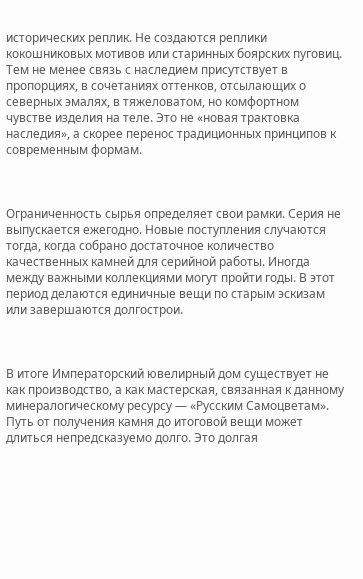исторических реплик. Не создаются реплики кокошниковых мотивов или старинных боярских пуговиц. Тем не менее связь с наследием присутствует в пропорциях, в сочетаниях оттенков, отсылающих о северных эмалях, в тяжеловатом, но комфортном чувстве изделия на теле. Это не «новая трактовка наследия», а скорее перенос традиционных принципов к современным формам.



Ограниченность сырья определяет свои рамки. Серия не выпускается ежегодно. Новые поступления случаются тогда, когда собрано достаточное количество качественных камней для серийной работы. Иногда между важными коллекциями могут пройти годы. В этот период делаются единичные вещи по старым эскизам или завершаются долгострои.



В итоге Императорский ювелирный дом существует не как производство, а как мастерская, связанная к данному минералогическому ресурсу — «Русским Самоцветам». Путь от получения камня до итоговой вещи может длиться непредсказуемо долго. Это долгая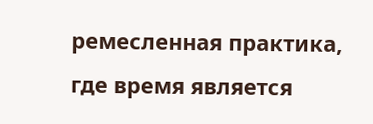ремесленная практика, где время является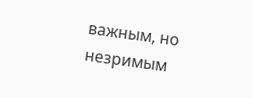важным, но незримым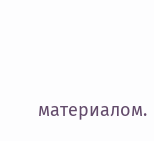материалом.